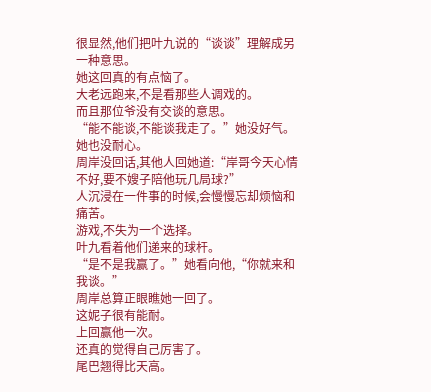很显然,他们把叶九说的“谈谈”理解成另一种意思。
她这回真的有点恼了。
大老远跑来,不是看那些人调戏的。
而且那位爷没有交谈的意思。
“能不能谈,不能谈我走了。”她没好气。
她也没耐心。
周岸没回话,其他人回她道:“岸哥今天心情不好,要不嫂子陪他玩几局球?”
人沉浸在一件事的时候,会慢慢忘却烦恼和痛苦。
游戏,不失为一个选择。
叶九看着他们递来的球杆。
“是不是我赢了。”她看向他,“你就来和我谈。”
周岸总算正眼瞧她一回了。
这妮子很有能耐。
上回赢他一次。
还真的觉得自己厉害了。
尾巴翘得比天高。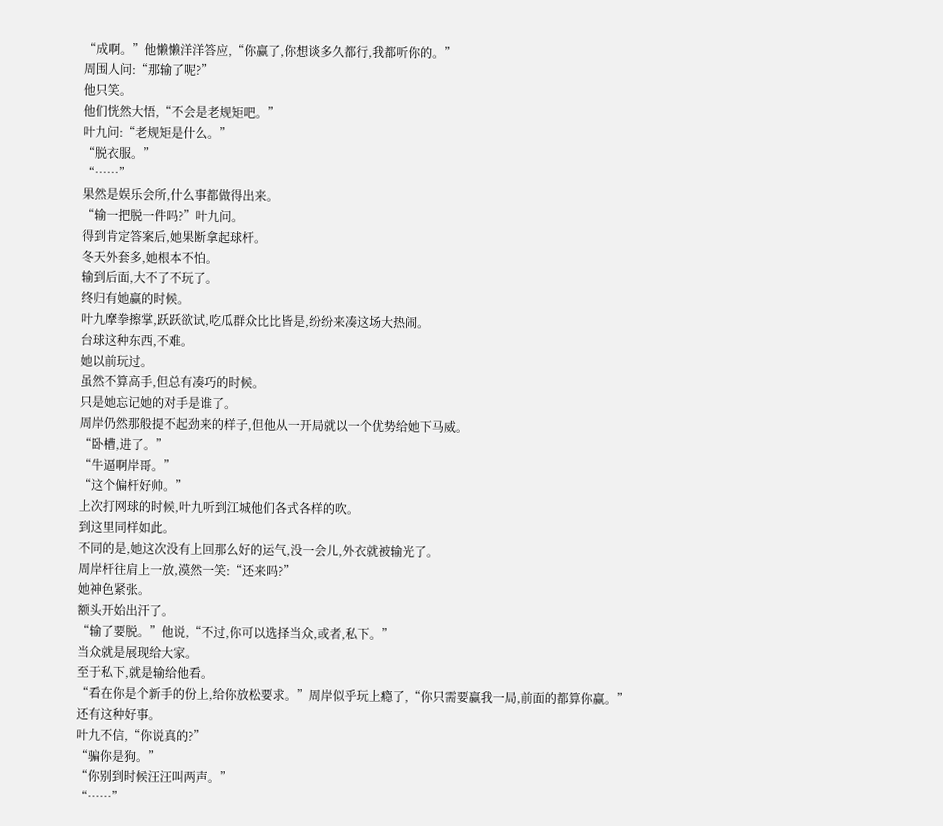“成啊。”他懒懒洋洋答应,“你赢了,你想谈多久都行,我都听你的。”
周围人问:“那输了呢?”
他只笑。
他们恍然大悟,“不会是老规矩吧。”
叶九问:“老规矩是什么。”
“脱衣服。”
“……”
果然是娱乐会所,什么事都做得出来。
“输一把脱一件吗?”叶九问。
得到肯定答案后,她果断拿起球杆。
冬天外套多,她根本不怕。
输到后面,大不了不玩了。
终归有她赢的时候。
叶九摩拳擦掌,跃跃欲试,吃瓜群众比比皆是,纷纷来凑这场大热闹。
台球这种东西,不难。
她以前玩过。
虽然不算高手,但总有凑巧的时候。
只是她忘记她的对手是谁了。
周岸仍然那般提不起劲来的样子,但他从一开局就以一个优势给她下马威。
“卧槽,进了。”
“牛逼啊岸哥。”
“这个偏杆好帅。”
上次打网球的时候,叶九听到江城他们各式各样的吹。
到这里同样如此。
不同的是,她这次没有上回那么好的运气,没一会儿,外衣就被输光了。
周岸杆往肩上一放,漠然一笑:“还来吗?”
她神色紧张。
额头开始出汗了。
“输了要脱。”他说,“不过,你可以选择当众,或者,私下。”
当众就是展现给大家。
至于私下,就是输给他看。
“看在你是个新手的份上,给你放松要求。”周岸似乎玩上瘾了,“你只需要赢我一局,前面的都算你赢。”
还有这种好事。
叶九不信,“你说真的?”
“骗你是狗。”
“你别到时候汪汪叫两声。”
“……”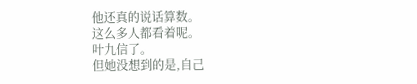他还真的说话算数。
这么多人都看着呢。
叶九信了。
但她没想到的是,自己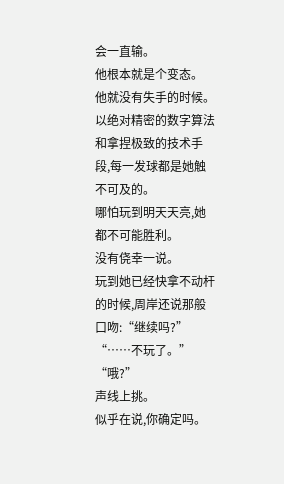会一直输。
他根本就是个变态。
他就没有失手的时候。
以绝对精密的数字算法和拿捏极致的技术手段,每一发球都是她触不可及的。
哪怕玩到明天天亮,她都不可能胜利。
没有侥幸一说。
玩到她已经快拿不动杆的时候,周岸还说那般口吻:“继续吗?”
“……不玩了。”
“哦?”
声线上挑。
似乎在说,你确定吗。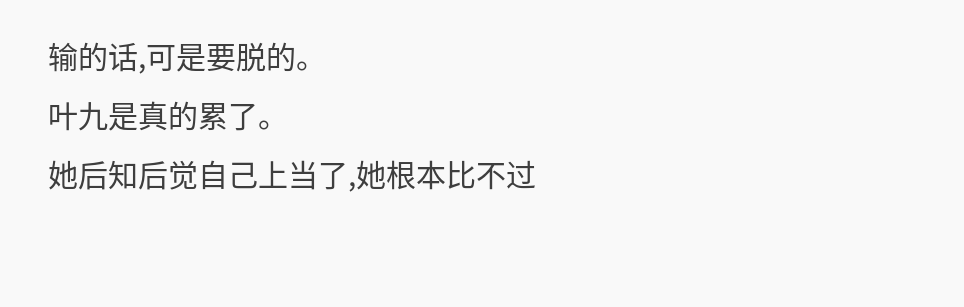输的话,可是要脱的。
叶九是真的累了。
她后知后觉自己上当了,她根本比不过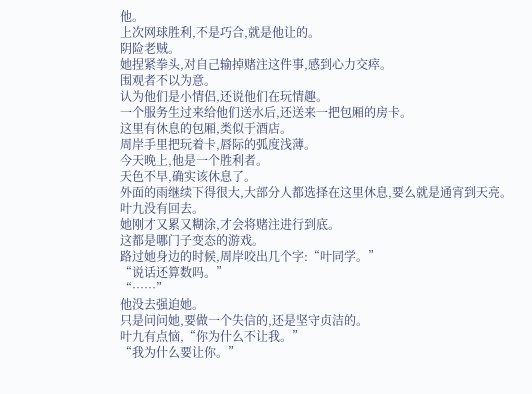他。
上次网球胜利,不是巧合,就是他让的。
阴险老贼。
她捏紧拳头,对自己输掉赌注这件事,感到心力交瘁。
围观者不以为意。
认为他们是小情侣,还说他们在玩情趣。
一个服务生过来给他们送水后,还送来一把包厢的房卡。
这里有休息的包厢,类似于酒店。
周岸手里把玩着卡,唇际的弧度浅薄。
今天晚上,他是一个胜利者。
天色不早,确实该休息了。
外面的雨继续下得很大,大部分人都选择在这里休息,要么就是通宵到天亮。
叶九没有回去。
她刚才又累又糊涂,才会将赌注进行到底。
这都是哪门子变态的游戏。
路过她身边的时候,周岸咬出几个字:“叶同学。”
“说话还算数吗。”
“……”
他没去强迫她。
只是问问她,要做一个失信的,还是坚守贞洁的。
叶九有点恼,“你为什么不让我。”
“我为什么要让你。”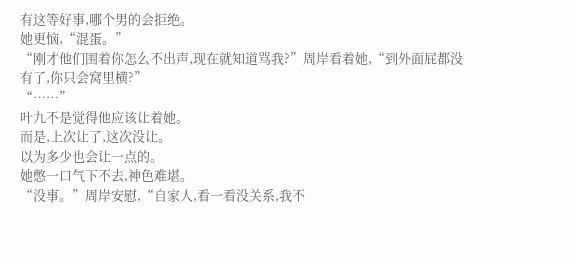有这等好事,哪个男的会拒绝。
她更恼,“混蛋。”
“刚才他们围着你怎么不出声,现在就知道骂我?”周岸看着她,“到外面屁都没有了,你只会窝里横?”
“……”
叶九不是觉得他应该让着她。
而是,上次让了,这次没让。
以为多少也会让一点的。
她憋一口气下不去,神色难堪。
“没事。”周岸安慰,“自家人,看一看没关系,我不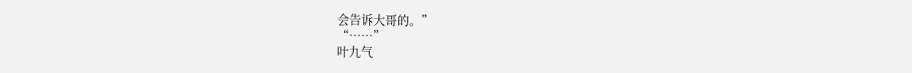会告诉大哥的。”
“……”
叶九气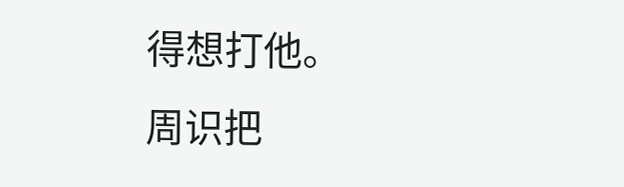得想打他。
周识把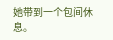她带到一个包间休息。